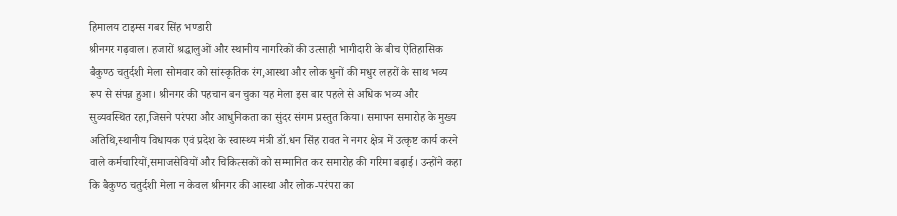हिमालय टाइम्स गबर सिंह भण्डारी
श्रीनगर गढ़वाल। हजारों श्रद्धालुओं और स्थानीय नागरिकों की उत्साही भागीदारी के बीच ऐतिहासिक बैकुण्ठ चतुर्दशी मेला सोमवार को सांस्कृतिक रंग,आस्था और लोक धुनों की मधुर लहरों के साथ भव्य रूप से संपन्न हुआ। श्रीनगर की पहचान बन चुका यह मेला इस बार पहले से अधिक भव्य और सुव्यवस्थित रहा,जिसने परंपरा और आधुनिकता का सुंदर संगम प्रस्तुत किया। समापन समारोह के मुख्य अतिथि,स्थानीय विधायक एवं प्रदेश के स्वास्थ्य मंत्री डॉ.धन सिंह रावत ने नगर क्षेत्र में उत्कृष्ट कार्य करने वाले कर्मचारियों,समाजसेवियों और चिकित्सकों को सम्मानित कर समारोह की गरिमा बढ़ाई। उन्होंने कहा कि बैकुण्ठ चतुर्दशी मेला न केवल श्रीनगर की आस्था और लोक-परंपरा का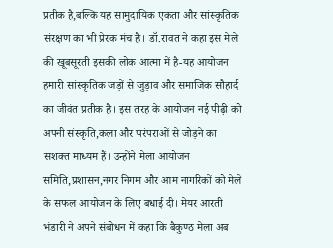प्रतीक है,बल्कि यह सामुदायिक एकता और सांस्कृतिक संरक्षण का भी प्रेरक मंच है। डॉ.रावत ने कहा इस मेले की खूबसूरती इसकी लोक आत्मा में है-यह आयोजन हमारी सांस्कृतिक जड़ों से जुड़ाव और समाजिक सौहार्द का जीवंत प्रतीक है। इस तरह के आयोजन नई पीढ़ी को अपनी संस्कृति,कला और परंपराओं से जोड़ने का सशक्त माध्यम हैं। उन्होंने मेला आयोजन समिति,प्रशासन,नगर निगम और आम नागरिकों को मेले के सफल आयोजन के लिए बधाई दी। मेयर आरती भंडारी ने अपने संबोधन में कहा कि बैकुण्ठ मेला अब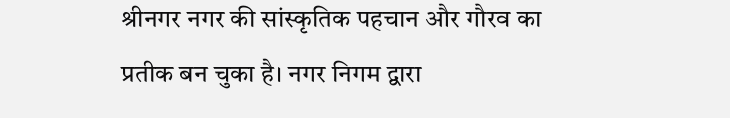श्रीनगर नगर की सांस्कृतिक पहचान और गौरव का प्रतीक बन चुका है। नगर निगम द्वारा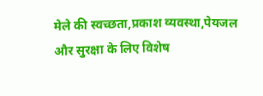मेले की स्वच्छता,प्रकाश व्यवस्था,पेयजल और सुरक्षा के लिए विशेष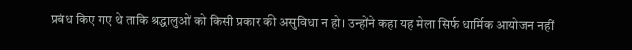प्रबंध किए गए थे ताकि श्रद्धालुओं को किसी प्रकार की असुविधा न हो। उन्होंने कहा यह मेला सिर्फ धार्मिक आयोजन नहीं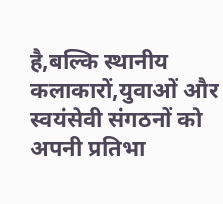है,बल्कि स्थानीय कलाकारों,युवाओं और स्वयंसेवी संगठनों को अपनी प्रतिभा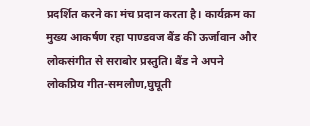प्रदर्शित करने का मंच प्रदान करता है। कार्यक्रम का मुख्य आकर्षण रहा पाण्डवज बैंड की ऊर्जावान और लोकसंगीत से सराबोर प्रस्तुति। बैंड ने अपने लोकप्रिय गीत-समलौण,घुघूती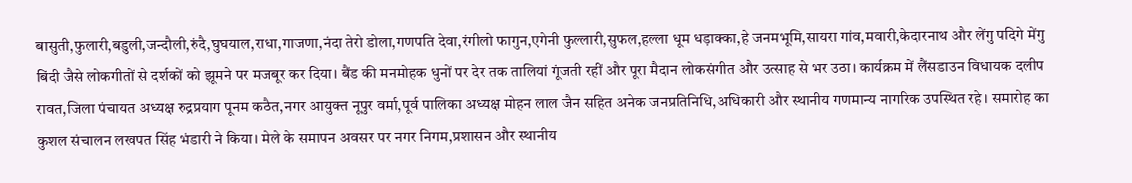बासुती,फुलारी,बडुली,जन्दौली,रुंदै,घुघयाल,राधा,गाजणा,नंदा तेरो डोला,गणपति देवा,रंगीलो फागुन,एगेनी फुल्लारी,सुफल,हल्ला धूम धड़ाक्का,हे जनमभूमि,सायरा गांव,मवारी,केदारनाथ और लेंगु पदिगे मेंगु बिंदी जैसे लोकगीतों से दर्शकों को झूमने पर मजबूर कर दिया। बैंड की मनमोहक धुनों पर देर तक तालियां गूंजती रहीं और पूरा मैदान लोकसंगीत और उत्साह से भर उठा। कार्यक्रम में लैंसडाउन विधायक दलीप रावत,जिला पंचायत अध्यक्ष रुद्रप्रयाग पूनम कठैत,नगर आयुक्त नूपुर वर्मा,पूर्व पालिका अध्यक्ष मोहन लाल जैन सहित अनेक जनप्रतिनिधि,अधिकारी और स्थानीय गणमान्य नागरिक उपस्थित रहे। समारोह का कुशल संचालन लखपत सिंह भंडारी ने किया। मेले के समापन अवसर पर नगर निगम,प्रशासन और स्थानीय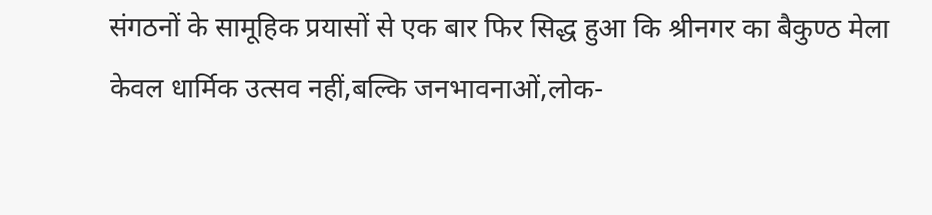संगठनों के सामूहिक प्रयासों से एक बार फिर सिद्ध हुआ कि श्रीनगर का बैकुण्ठ मेला केवल धार्मिक उत्सव नहीं,बल्कि जनभावनाओं,लोक-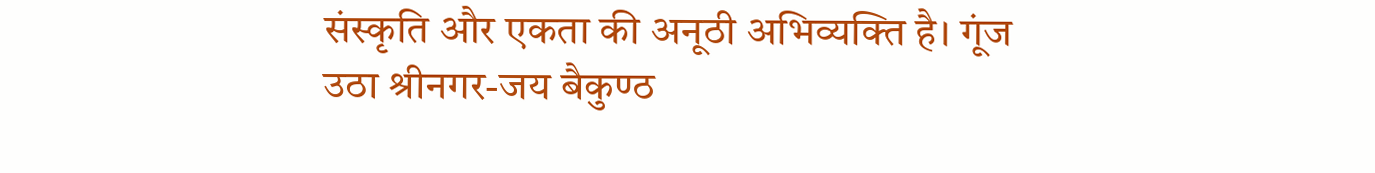संस्कृति और एकता की अनूठी अभिव्यक्ति है। गूंज उठा श्रीनगर-जय बैकुण्ठ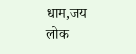धाम,जय लोक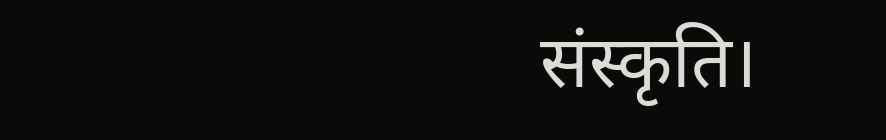संस्कृति।